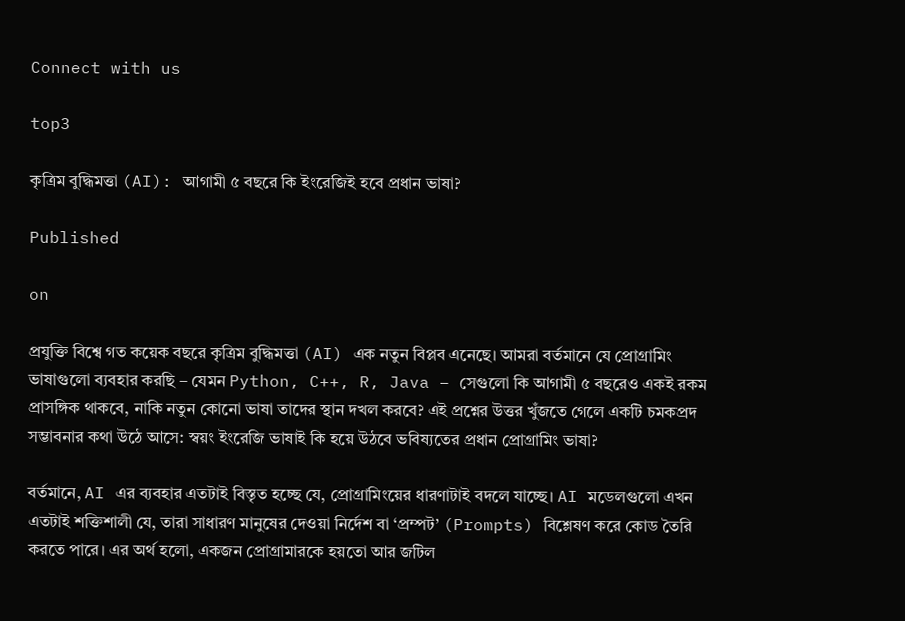Connect with us

top3

কৃত্রিম বুদ্ধিমত্তা (AI): আগামী ৫ বছরে কি ইংরেজিই হবে প্রধান ভাষা?

Published

on

প্রযুক্তি বিশ্বে গত কয়েক বছরে কৃত্রিম বুদ্ধিমত্তা (AI) এক নতুন বিপ্লব এনেছে। আমরা বর্তমানে যে প্রোগ্রামিং ভাষাগুলো ব্যবহার করছি – যেমন Python, C++, R, Java – সেগুলো কি আগামী ৫ বছরেও একই রকম প্রাসঙ্গিক থাকবে, নাকি নতুন কোনো ভাষা তাদের স্থান দখল করবে? এই প্রশ্নের উত্তর খুঁজতে গেলে একটি চমকপ্রদ সম্ভাবনার কথা উঠে আসে: স্বয়ং ইংরেজি ভাষাই কি হয়ে উঠবে ভবিষ্যতের প্রধান প্রোগ্রামিং ভাষা?

বর্তমানে, AI এর ব্যবহার এতটাই বিস্তৃত হচ্ছে যে, প্রোগ্রামিংয়ের ধারণাটাই বদলে যাচ্ছে। AI মডেলগুলো এখন এতটাই শক্তিশালী যে, তারা সাধারণ মানুষের দেওয়া নির্দেশ বা ‘প্রম্পট’ (Prompts) বিশ্লেষণ করে কোড তৈরি করতে পারে। এর অর্থ হলো, একজন প্রোগ্রামারকে হয়তো আর জটিল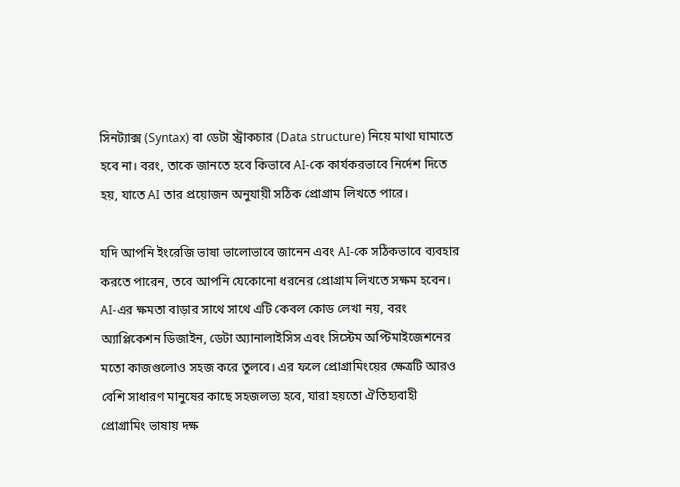সিনট্যাক্স (Syntax) বা ডেটা স্ট্রাকচার (Data structure) নিয়ে মাথা ঘামাতে হবে না। বরং, তাকে জানতে হবে কিভাবে AI-কে কার্যকরভাবে নির্দেশ দিতে হয়, যাতে AI তার প্রয়োজন অনুযায়ী সঠিক প্রোগ্রাম লিখতে পারে।

যদি আপনি ইংরেজি ভাষা ভালোভাবে জানেন এবং AI-কে সঠিকভাবে ব্যবহার করতে পারেন, তবে আপনি যেকোনো ধরনের প্রোগ্রাম লিখতে সক্ষম হবেন। AI-এর ক্ষমতা বাড়ার সাথে সাথে এটি কেবল কোড লেখা নয়, বরং অ্যাপ্লিকেশন ডিজাইন, ডেটা অ্যানালাইসিস এবং সিস্টেম অপ্টিমাইজেশনের মতো কাজগুলোও সহজ করে তুলবে। এর ফলে প্রোগ্রামিংয়ের ক্ষেত্রটি আরও বেশি সাধারণ মানুষের কাছে সহজলভ্য হবে, যারা হয়তো ঐতিহ্যবাহী প্রোগ্রামিং ভাষায় দক্ষ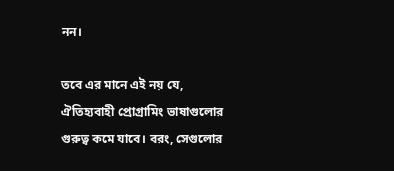নন।

তবে এর মানে এই নয় যে, ঐতিহ্যবাহী প্রোগ্রামিং ভাষাগুলোর গুরুত্ব কমে যাবে। বরং, সেগুলোর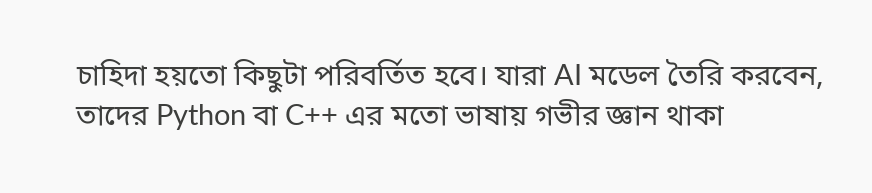চাহিদা হয়তো কিছুটা পরিবর্তিত হবে। যারা AI মডেল তৈরি করবেন, তাদের Python বা C++ এর মতো ভাষায় গভীর জ্ঞান থাকা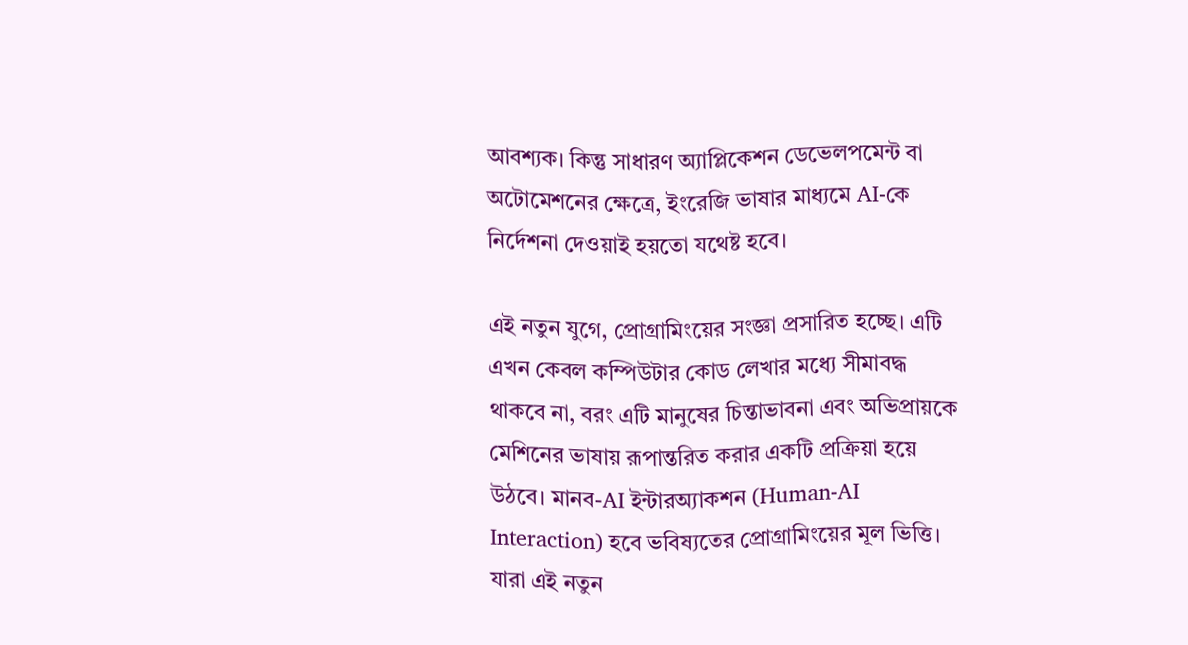আবশ্যক। কিন্তু সাধারণ অ্যাপ্লিকেশন ডেভেলপমেন্ট বা অটোমেশনের ক্ষেত্রে, ইংরেজি ভাষার মাধ্যমে AI-কে নির্দেশনা দেওয়াই হয়তো যথেষ্ট হবে।

এই নতুন যুগে, প্রোগ্রামিংয়ের সংজ্ঞা প্রসারিত হচ্ছে। এটি এখন কেবল কম্পিউটার কোড লেখার মধ্যে সীমাবদ্ধ থাকবে না, বরং এটি মানুষের চিন্তাভাবনা এবং অভিপ্রায়কে মেশিনের ভাষায় রূপান্তরিত করার একটি প্রক্রিয়া হয়ে উঠবে। মানব-AI ইন্টারঅ্যাকশন (Human-AI Interaction) হবে ভবিষ্যতের প্রোগ্রামিংয়ের মূল ভিত্তি। যারা এই নতুন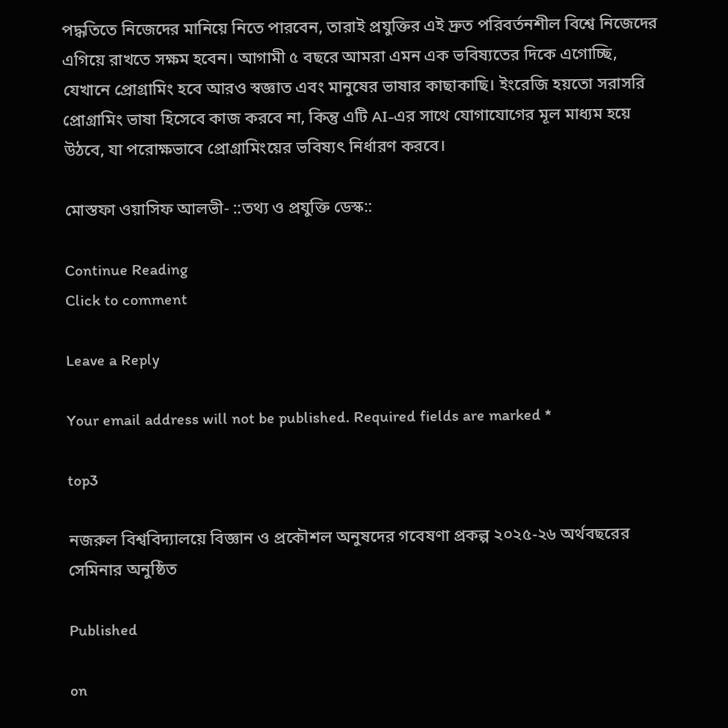পদ্ধতিতে নিজেদের মানিয়ে নিতে পারবেন, তারাই প্রযুক্তির এই দ্রুত পরিবর্তনশীল বিশ্বে নিজেদের এগিয়ে রাখতে সক্ষম হবেন। আগামী ৫ বছরে আমরা এমন এক ভবিষ্যতের দিকে এগোচ্ছি, যেখানে প্রোগ্রামিং হবে আরও স্বজ্ঞাত এবং মানুষের ভাষার কাছাকাছি। ইংরেজি হয়তো সরাসরি প্রোগ্রামিং ভাষা হিসেবে কাজ করবে না, কিন্তু এটি AI-এর সাথে যোগাযোগের মূল মাধ্যম হয়ে উঠবে, যা পরোক্ষভাবে প্রোগ্রামিংয়ের ভবিষ্যৎ নির্ধারণ করবে।

মোস্তফা ওয়াসিফ আলভী- ::তথ্য ও প্রযুক্তি ডেস্ক::

Continue Reading
Click to comment

Leave a Reply

Your email address will not be published. Required fields are marked *

top3

নজরুল বিশ্ববিদ্যালয়ে বিজ্ঞান ও প্রকৌশল অনুষদের গবেষণা প্রকল্প ২০২৫-২৬ অর্থবছরের সেমিনার অনুষ্ঠিত

Published

on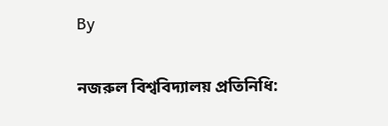By

নজরুল বিশ্ববিদ্যালয় প্রতিনিধি: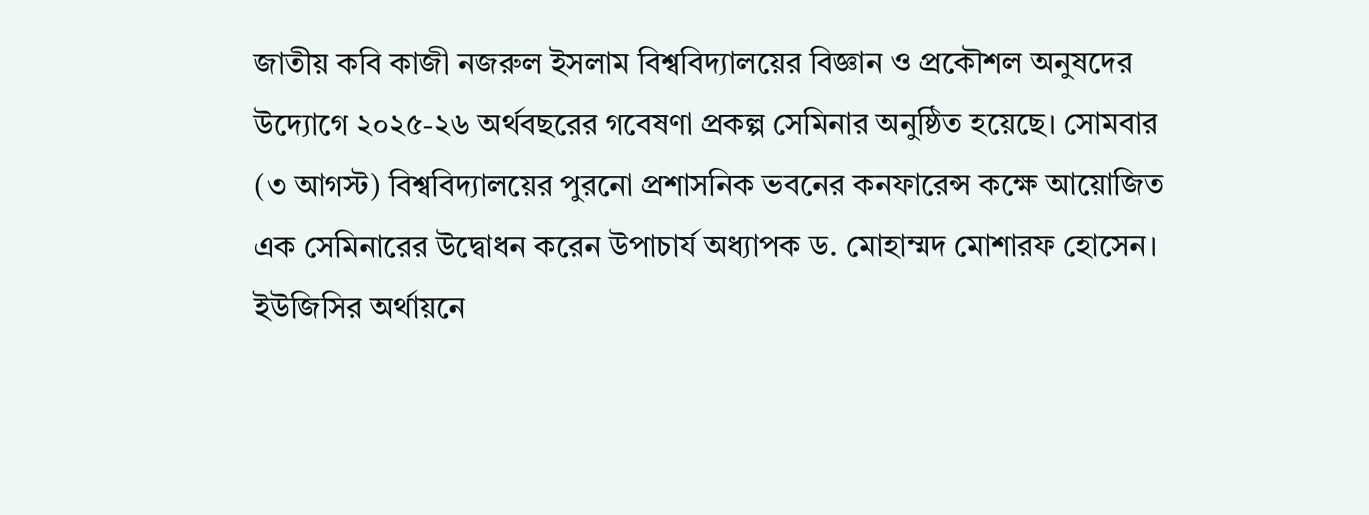জাতীয় কবি কাজী নজরুল ইসলাম বিশ্ববিদ্যালয়ের বিজ্ঞান ও প্রকৌশল অনুষদের উদ্যোগে ২০২৫-২৬ অর্থবছরের গবেষণা প্রকল্প সেমিনার অনুষ্ঠিত হয়েছে। সোমবার (৩ আগস্ট) বিশ্ববিদ্যালয়ের পুরনো প্রশাসনিক ভবনের কনফারেন্স কক্ষে আয়োজিত এক সেমিনারের উদ্বোধন করেন উপাচার্য অধ্যাপক ড. মোহাম্মদ মোশারফ হোসেন। ইউজিসির অর্থায়নে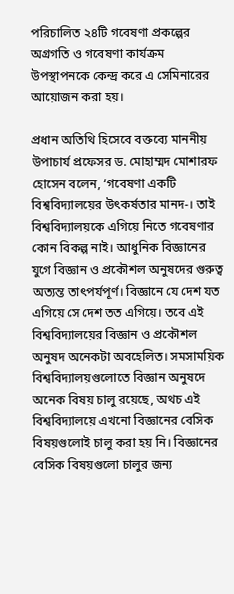পরিচালিত ২৪টি গবেষণা প্রকল্পের অগ্রগতি ও গবেষণা কার্যক্রম উপস্থাপনকে কেন্দ্র করে এ সেমিনারের আয়োজন করা হয়।

প্রধান অতিথি হিসেবে বক্তব্যে মাননীয় উপাচার্য প্রফেসর ড. মোহাম্মদ মোশারফ হোসেন বলেন, ‘গবেষণা একটি বিশ্ববিদ্যালয়ের উৎকর্ষতার মানদ-। তাই বিশ্ববিদ্যালয়কে এগিয়ে নিতে গবেষণার কোন বিকল্প নাই। আধুনিক বিজ্ঞানের যুগে বিজ্ঞান ও প্রকৌশল অনুষদের গুরুত্ব অত্যন্ত তাৎপর্যপূর্ণ। বিজ্ঞানে যে দেশ যত এগিয়ে সে দেশ তত এগিয়ে। তবে এই বিশ্ববিদ্যালয়ের বিজ্ঞান ও প্রকৌশল অনুষদ অনেকটা অবহেলিত। সমসাময়িক বিশ্ববিদ্যালয়গুলোতে বিজ্ঞান অনুষদে অনেক বিষয় চালু রয়েছে, অথচ এই বিশ্ববিদ্যালয়ে এখনো বিজ্ঞানের বেসিক বিষয়গুলোই চালু করা হয় নি। বিজ্ঞানের বেসিক বিষয়গুলো চালুর জন্য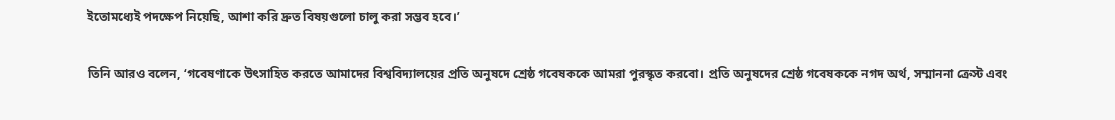ইতোমধ্যেই পদক্ষেপ নিয়েছি, আশা করি দ্রুত বিষয়গুলো চালু করা সম্ভব হবে।’

তিনি আরও বলেন, ‘গবেষণাকে উৎসাহিত করতে আমাদের বিশ্ববিদ্যালয়ের প্রতি অনুষদে শ্রেষ্ঠ গবেষককে আমরা পুরস্কৃত করবো। প্রতি অনুষদের শ্রেষ্ঠ গবেষককে নগদ অর্থ, সম্মাননা ক্রেস্ট এবং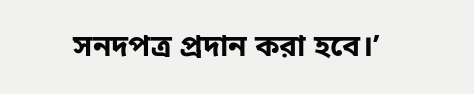সনদপত্র প্রদান করা হবে।’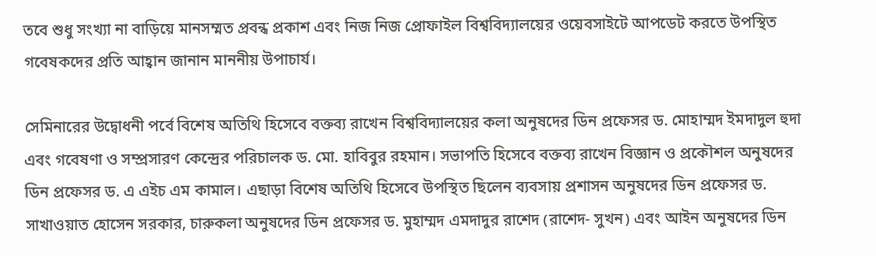তবে শুধু সংখ্যা না বাড়িয়ে মানসম্মত প্রবন্ধ প্রকাশ এবং নিজ নিজ প্রোফাইল বিশ্ববিদ্যালয়ের ওয়েবসাইটে আপডেট করতে উপস্থিত গবেষকদের প্রতি আহ্বান জানান মাননীয় উপাচার্য।

সেমিনারের উদ্বোধনী পর্বে বিশেষ অতিথি হিসেবে বক্তব্য রাখেন বিশ্ববিদ্যালয়ের কলা অনুষদের ডিন প্রফেসর ড. মোহাম্মদ ইমদাদুল হুদা এবং গবেষণা ও সম্প্রসারণ কেন্দ্রের পরিচালক ড. মো. হাবিবুর রহমান। সভাপতি হিসেবে বক্তব্য রাখেন বিজ্ঞান ও প্রকৌশল অনুষদের ডিন প্রফেসর ড. এ এইচ এম কামাল। এছাড়া বিশেষ অতিথি হিসেবে উপস্থিত ছিলেন ব্যবসায় প্রশাসন অনুষদের ডিন প্রফেসর ড. সাখাওয়াত হোসেন সরকার, চারুকলা অনুষদের ডিন প্রফেসর ড. মুহাম্মদ এমদাদুর রাশেদ (রাশেদ- সুখন) এবং আইন অনুষদের ডিন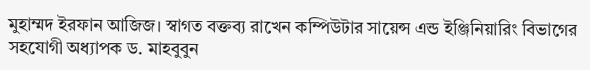মুহাম্মদ ইরফান আজিজ। স্বাগত বক্তব্য রাখেন কম্পিউটার সায়েন্স এন্ড ইঞ্জিনিয়ারিং বিভাগের সহযোগী অধ্যাপক ড. মাহবুবুন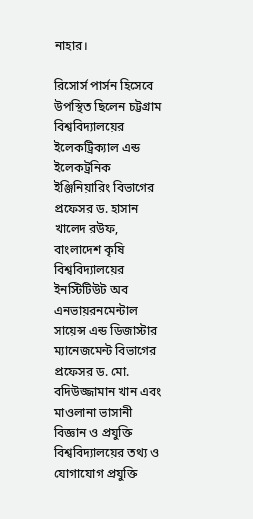নাহার।

রিসোর্স পার্সন হিসেবে উপস্থিত ছিলেন চট্টগ্রাম বিশ্ববিদ্যালয়ের ইলেকট্রিক্যাল এন্ড ইলেকট্রনিক ইঞ্জিনিয়ারিং বিভাগের প্রফেসর ড. হাসান খালেদ রউফ, বাংলাদেশ কৃষি বিশ্ববিদ্যালয়ের ইনস্টিটিউট অব এনভায়রনমেন্টাল সায়েন্স এন্ড ডিজাস্টার ম্যানেজমেন্ট বিভাগের প্রফেসর ড. মো. বদিউজ্জামান খান এবং মাওলানা ভাসানী বিজ্ঞান ও প্রযুক্তি বিশ্ববিদ্যালয়ের তথ্য ও যোগাযোগ প্রযুক্তি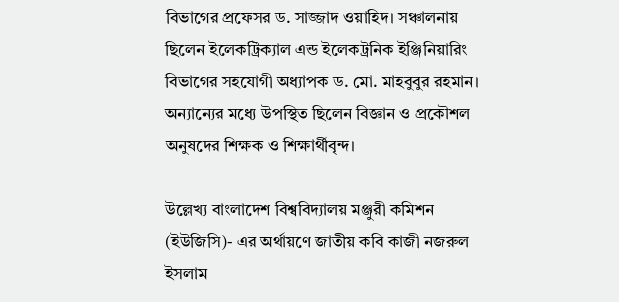বিভাগের প্রফেসর ড. সাজ্জাদ ওয়াহিদ। সঞ্চালনায় ছিলেন ইলেকট্রিক্যাল এন্ড ইলেকট্রনিক ইঞ্জিনিয়ারিং বিভাগের সহযোগী অধ্যাপক ড. মো. মাহবুবুর রহমান। অন্যান্যের মধ্যে উপস্থিত ছিলেন বিজ্ঞান ও প্রকৌশল অনুষদের শিক্ষক ও শিক্ষার্থীবৃন্দ।

উল্লেখ্য বাংলাদেশ বিশ্ববিদ্যালয় মঞ্জুরী কমিশন (ইউজিসি)- এর অর্থায়ণে জাতীয় কবি কাজী নজরুল ইসলাম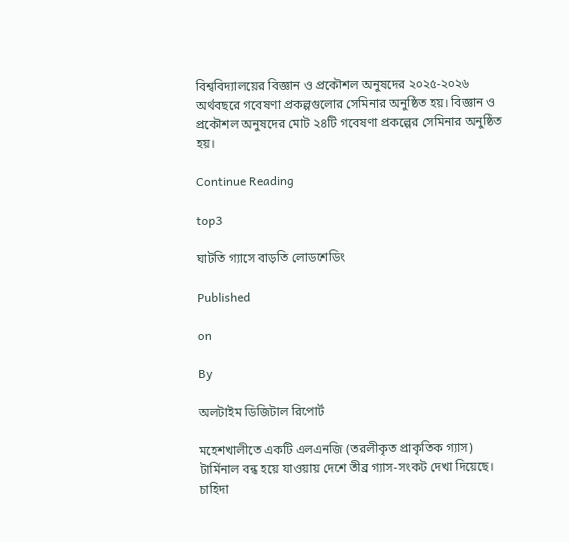বিশ্ববিদ্যালয়ের বিজ্ঞান ও প্রকৌশল অনুষদের ২০২৫-২০২৬ অর্থবছরে গবেষণা প্রকল্পগুলোর সেমিনার অনুষ্ঠিত হয়। বিজ্ঞান ও প্রকৌশল অনুষদের মোট ২৪টি গবেষণা প্রকল্পের সেমিনার অনুষ্ঠিত হয়।

Continue Reading

top3

ঘাটতি গ্যাসে বাড়তি লোডশেডিং

Published

on

By

অলটাইম ডিজিটাল রিপোর্ট

মহেশখালীতে একটি এলএনজি (তরলীকৃত প্রাকৃতিক গ্যাস) টার্মিনাল বন্ধ হয়ে যাওয়ায় দেশে তীব্র গ্যাস-সংকট দেখা দিয়েছে। চাহিদা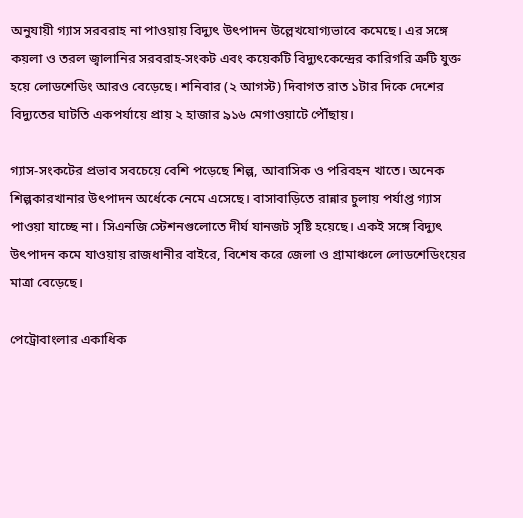অনুযায়ী গ্যাস সরবরাহ না পাওয়ায় বিদ্যুৎ উৎপাদন উল্লেখযোগ্যভাবে কমেছে। এর সঙ্গে কয়লা ও তরল জ্বালানির সরবরাহ-সংকট এবং কয়েকটি বিদ্যুৎকেন্দ্রের কারিগরি ত্রুটি যুক্ত হয়ে লোডশেডিং আরও বেড়েছে। শনিবার (২ আগস্ট) দিবাগত রাত ১টার দিকে দেশের বিদ্যুতের ঘাটতি একপর্যায়ে প্রায় ২ হাজার ৯১৬ মেগাওয়াটে পৌঁছায়।

গ্যাস-সংকটের প্রভাব সবচেয়ে বেশি পড়েছে শিল্প, আবাসিক ও পরিবহন খাতে। অনেক শিল্পকারখানার উৎপাদন অর্ধেকে নেমে এসেছে। বাসাবাড়িতে রান্নার চুলায় পর্যাপ্ত গ্যাস পাওয়া যাচ্ছে না। সিএনজি স্টেশনগুলোতে দীর্ঘ যানজট সৃষ্টি হয়েছে। একই সঙ্গে বিদ্যুৎ উৎপাদন কমে যাওয়ায় রাজধানীর বাইরে, বিশেষ করে জেলা ও গ্রামাঞ্চলে লোডশেডিংয়ের মাত্রা বেড়েছে।

পেট্রোবাংলার একাধিক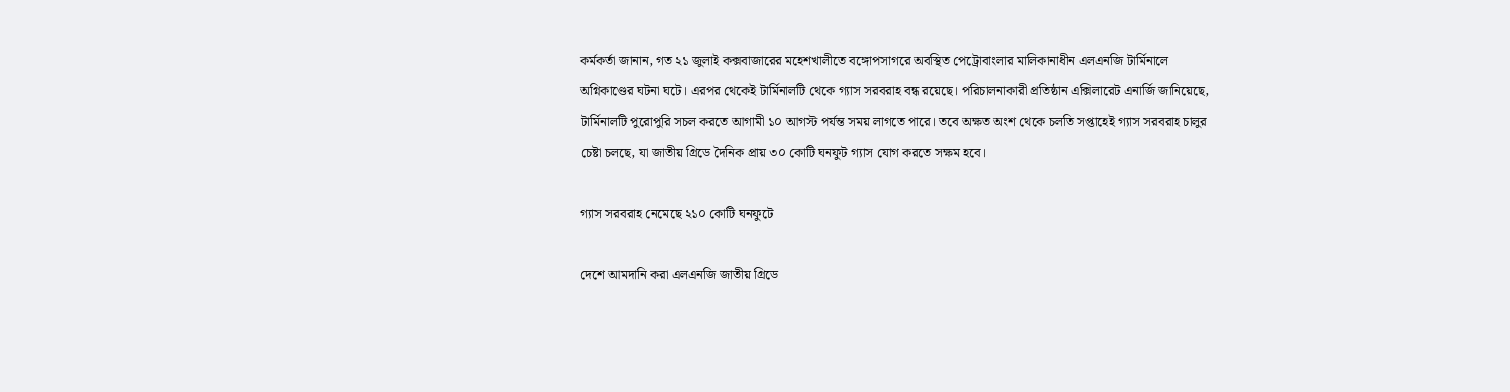কর্মকর্তা জানান, গত ২১ জুলাই কক্সবাজারের মহেশখালীতে বঙ্গোপসাগরে অবস্থিত পেট্রোবাংলার মালিকানাধীন এলএনজি টার্মিনালে অগ্নিকাণ্ডের ঘটনা ঘটে। এরপর থেকেই টার্মিনালটি থেকে গ্যাস সরবরাহ বন্ধ রয়েছে। পরিচালনাকারী প্রতিষ্ঠান এক্সিলারেট এনার্জি জানিয়েছে, টার্মিনালটি পুরোপুরি সচল করতে আগামী ১০ আগস্ট পর্যন্ত সময় লাগতে পারে। তবে অক্ষত অংশ থেকে চলতি সপ্তাহেই গ্যাস সরবরাহ চালুর চেষ্টা চলছে, যা জাতীয় গ্রিডে দৈনিক প্রায় ৩০ কোটি ঘনফুট গ্যাস যোগ করতে সক্ষম হবে।

গ্যাস সরবরাহ নেমেছে ২১০ কোটি ঘনফুটে

দেশে আমদানি করা এলএনজি জাতীয় গ্রিডে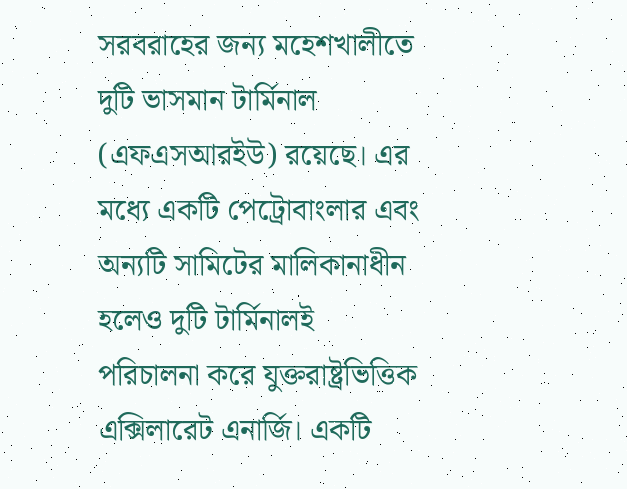সরবরাহের জন্য মহেশখালীতে দুটি ভাসমান টার্মিনাল (এফএসআরইউ) রয়েছে। এর মধ্যে একটি পেট্রোবাংলার এবং অন্যটি সামিটের মালিকানাধীন হলেও দুটি টার্মিনালই পরিচালনা করে যুক্তরাষ্ট্রভিত্তিক এক্সিলারেট এনার্জি। একটি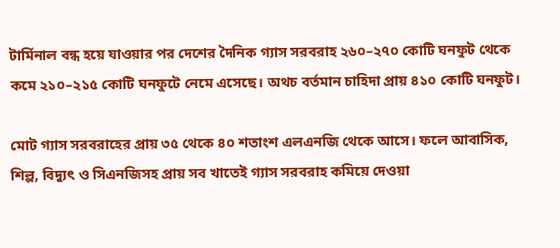টার্মিনাল বন্ধ হয়ে যাওয়ার পর দেশের দৈনিক গ্যাস সরবরাহ ২৬০–২৭০ কোটি ঘনফুট থেকে কমে ২১০–২১৫ কোটি ঘনফুটে নেমে এসেছে। অথচ বর্তমান চাহিদা প্রায় ৪১০ কোটি ঘনফুট।

মোট গ্যাস সরবরাহের প্রায় ৩৫ থেকে ৪০ শতাংশ এলএনজি থেকে আসে। ফলে আবাসিক, শিল্প, বিদ্যুৎ ও সিএনজিসহ প্রায় সব খাতেই গ্যাস সরবরাহ কমিয়ে দেওয়া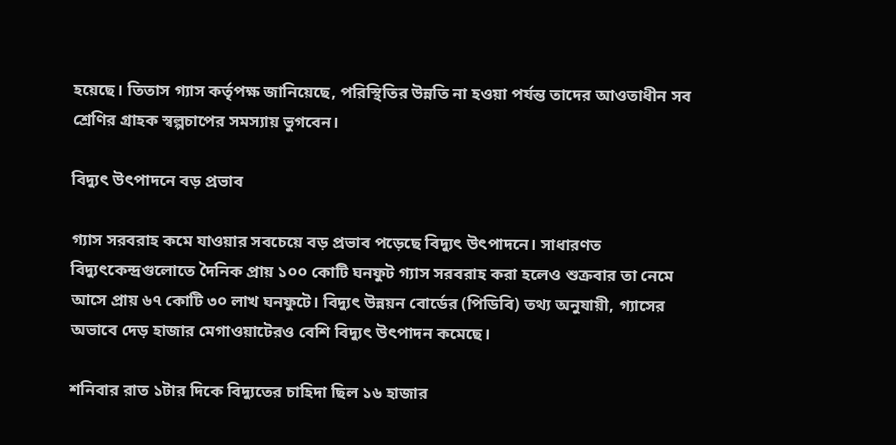হয়েছে। তিতাস গ্যাস কর্তৃপক্ষ জানিয়েছে, পরিস্থিতির উন্নতি না হওয়া পর্যন্ত তাদের আওতাধীন সব শ্রেণির গ্রাহক স্বল্পচাপের সমস্যায় ভুগবেন।

বিদ্যুৎ উৎপাদনে বড় প্রভাব

গ্যাস সরবরাহ কমে যাওয়ার সবচেয়ে বড় প্রভাব পড়েছে বিদ্যুৎ উৎপাদনে। সাধারণত বিদ্যুৎকেন্দ্রগুলোতে দৈনিক প্রায় ১০০ কোটি ঘনফুট গ্যাস সরবরাহ করা হলেও শুক্রবার তা নেমে আসে প্রায় ৬৭ কোটি ৩০ লাখ ঘনফুটে। বিদ্যুৎ উন্নয়ন বোর্ডের (পিডিবি) তথ্য অনুযায়ী, গ্যাসের অভাবে দেড় হাজার মেগাওয়াটেরও বেশি বিদ্যুৎ উৎপাদন কমেছে।

শনিবার রাত ১টার দিকে বিদ্যুতের চাহিদা ছিল ১৬ হাজার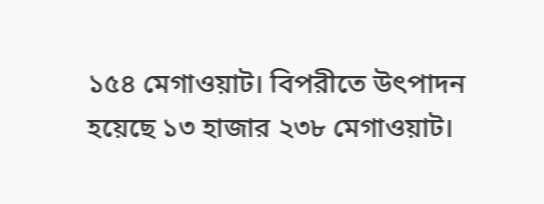১৫৪ মেগাওয়াট। বিপরীতে উৎপাদন হয়েছে ১৩ হাজার ২৩৮ মেগাওয়াট।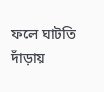ফলে ঘাটতি দাঁড়ায়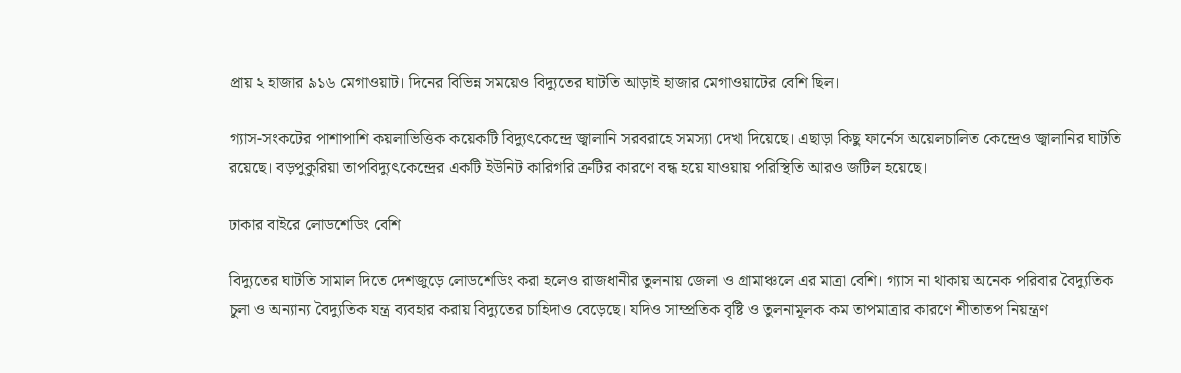প্রায় ২ হাজার ৯১৬ মেগাওয়াট। দিনের বিভিন্ন সময়েও বিদ্যুতের ঘাটতি আড়াই হাজার মেগাওয়াটের বেশি ছিল।

গ্যাস-সংকটের পাশাপাশি কয়লাভিত্তিক কয়েকটি বিদ্যুৎকেন্দ্রে জ্বালানি সরবরাহে সমস্যা দেখা দিয়েছে। এছাড়া কিছু ফার্নেস অয়েলচালিত কেন্দ্রেও জ্বালানির ঘাটতি রয়েছে। বড়পুকুরিয়া তাপবিদ্যুৎকেন্দ্রের একটি ইউনিট কারিগরি ত্রুটির কারণে বন্ধ হয়ে যাওয়ায় পরিস্থিতি আরও জটিল হয়েছে।

ঢাকার বাইরে লোডশেডিং বেশি

বিদ্যুতের ঘাটতি সামাল দিতে দেশজুড়ে লোডশেডিং করা হলেও রাজধানীর তুলনায় জেলা ও গ্রামাঞ্চলে এর মাত্রা বেশি। গ্যাস না থাকায় অনেক পরিবার বৈদ্যুতিক চুলা ও অন্যান্য বৈদ্যুতিক যন্ত্র ব্যবহার করায় বিদ্যুতের চাহিদাও বেড়েছে। যদিও সাম্প্রতিক বৃষ্টি ও তুলনামূলক কম তাপমাত্রার কারণে শীতাতপ নিয়ন্ত্রণ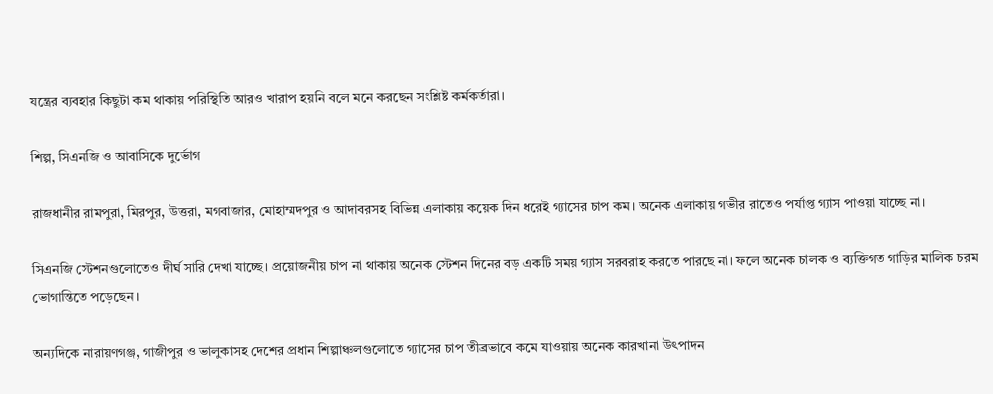যন্ত্রের ব্যবহার কিছুটা কম থাকায় পরিস্থিতি আরও খারাপ হয়নি বলে মনে করছেন সংশ্লিষ্ট কর্মকর্তারা।

শিল্প, সিএনজি ও আবাসিকে দুর্ভোগ

রাজধানীর রামপুরা, মিরপুর, উত্তরা, মগবাজার, মোহাম্মদপুর ও আদাবরসহ বিভিন্ন এলাকায় কয়েক দিন ধরেই গ্যাসের চাপ কম। অনেক এলাকায় গভীর রাতেও পর্যাপ্ত গ্যাস পাওয়া যাচ্ছে না।

সিএনজি স্টেশনগুলোতেও দীর্ঘ সারি দেখা যাচ্ছে। প্রয়োজনীয় চাপ না থাকায় অনেক স্টেশন দিনের বড় একটি সময় গ্যাস সরবরাহ করতে পারছে না। ফলে অনেক চালক ও ব্যক্তিগত গাড়ির মালিক চরম ভোগান্তিতে পড়েছেন।

অন্যদিকে নারায়ণগঞ্জ, গাজীপুর ও ভালুকাসহ দেশের প্রধান শিল্পাঞ্চলগুলোতে গ্যাসের চাপ তীব্রভাবে কমে যাওয়ায় অনেক কারখানা উৎপাদন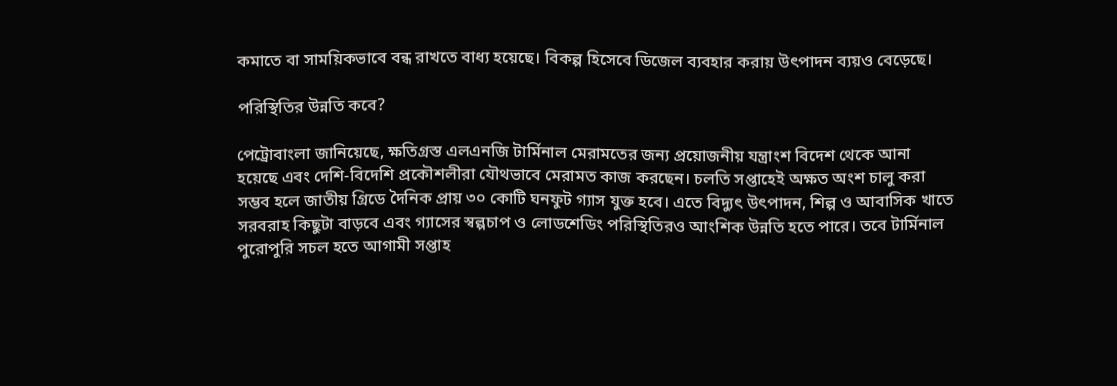কমাতে বা সাময়িকভাবে বন্ধ রাখতে বাধ্য হয়েছে। বিকল্প হিসেবে ডিজেল ব্যবহার করায় উৎপাদন ব্যয়ও বেড়েছে।

পরিস্থিতির উন্নতি কবে?

পেট্রোবাংলা জানিয়েছে, ক্ষতিগ্রস্ত এলএনজি টার্মিনাল মেরামতের জন্য প্রয়োজনীয় যন্ত্রাংশ বিদেশ থেকে আনা হয়েছে এবং দেশি-বিদেশি প্রকৌশলীরা যৌথভাবে মেরামত কাজ করছেন। চলতি সপ্তাহেই অক্ষত অংশ চালু করা সম্ভব হলে জাতীয় গ্রিডে দৈনিক প্রায় ৩০ কোটি ঘনফুট গ্যাস যুক্ত হবে। এতে বিদ্যুৎ উৎপাদন, শিল্প ও আবাসিক খাতে সরবরাহ কিছুটা বাড়বে এবং গ্যাসের স্বল্পচাপ ও লোডশেডিং পরিস্থিতিরও আংশিক উন্নতি হতে পারে। তবে টার্মিনাল পুরোপুরি সচল হতে আগামী সপ্তাহ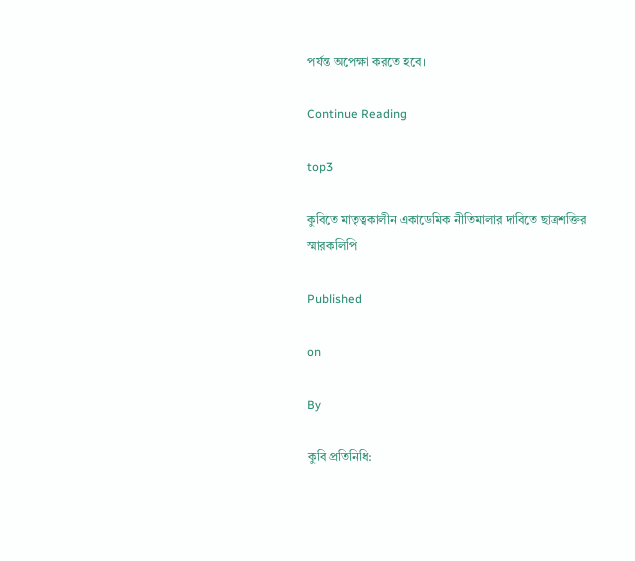পর্যন্ত অপেক্ষা করতে হবে।

Continue Reading

top3

কুবিতে মাতৃত্বকালীন একাডেমিক নীতিমালার দাবিতে ছাত্রশক্তির স্মারকলিপি

Published

on

By

কুবি প্রতিনিধি: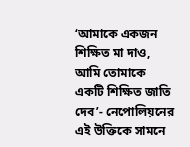‘আমাকে একজন শিক্ষিত মা দাও, আমি তোমাকে একটি শিক্ষিত জাতি দেব’- নেপোলিয়নের এই উক্তিকে সামনে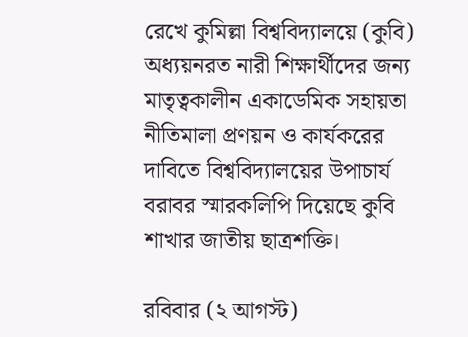রেখে কুমিল্লা বিশ্ববিদ্যালয়ে (কুবি) অধ্যয়নরত নারী শিক্ষার্থীদের জন্য মাতৃত্বকালীন একাডেমিক সহায়তা নীতিমালা প্রণয়ন ও কার্যকরের দাবিতে বিশ্ববিদ্যালয়ের উপাচার্য বরাবর স্মারকলিপি দিয়েছে কুবি শাখার জাতীয় ছাত্রশক্তি।

রবিবার (২ আগস্ট)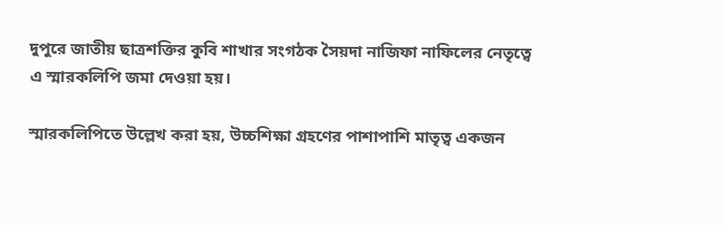দুপুরে জাতীয় ছাত্রশক্তির কুবি শাখার সংগঠক সৈয়দা নাজিফা নাফিলের নেতৃত্বে এ স্মারকলিপি জমা দেওয়া হয়।

স্মারকলিপিতে উল্লেখ করা হয়, উচ্চশিক্ষা গ্রহণের পাশাপাশি মাতৃত্ব একজন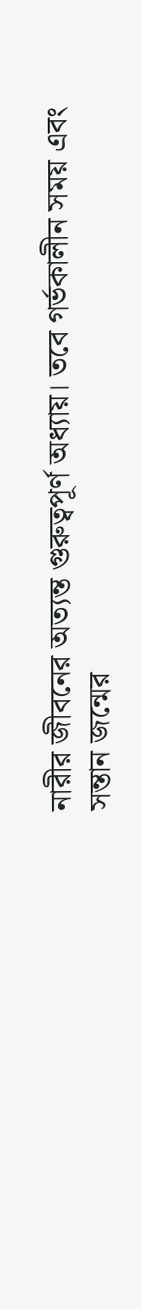নারীর জীবনের অত্যন্ত গুরুত্বপূর্ণ অধ্যায়। তবে গর্ভকালীন সময় এবং সন্তান জন্মের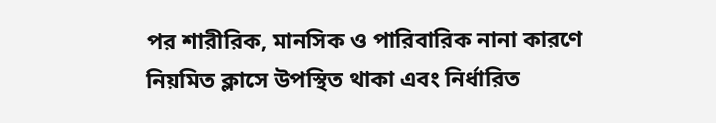পর শারীরিক, মানসিক ও পারিবারিক নানা কারণে নিয়মিত ক্লাসে উপস্থিত থাকা এবং নির্ধারিত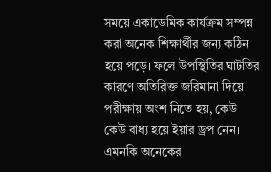সময়ে একাডেমিক কার্যক্রম সম্পন্ন করা অনেক শিক্ষার্থীর জন্য কঠিন হয়ে পড়ে। ফলে উপস্থিতির ঘাটতির কারণে অতিরিক্ত জরিমানা দিয়ে পরীক্ষায় অংশ নিতে হয়, কেউ কেউ বাধ্য হয়ে ইয়ার ড্রপ নেন। এমনকি অনেকের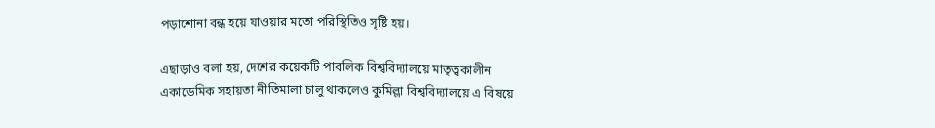পড়াশোনা বন্ধ হয়ে যাওয়ার মতো পরিস্থিতিও সৃষ্টি হয়।

এছাড়াও বলা হয়, দেশের কয়েকটি পাবলিক বিশ্ববিদ্যালয়ে মাতৃত্বকালীন একাডেমিক সহায়তা নীতিমালা চালু থাকলেও কুমিল্লা বিশ্ববিদ্যালয়ে এ বিষয়ে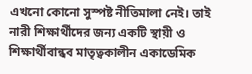এখনো কোনো সুস্পষ্ট নীতিমালা নেই। তাই নারী শিক্ষার্থীদের জন্য একটি স্থায়ী ও শিক্ষার্থীবান্ধব মাতৃত্বকালীন একাডেমিক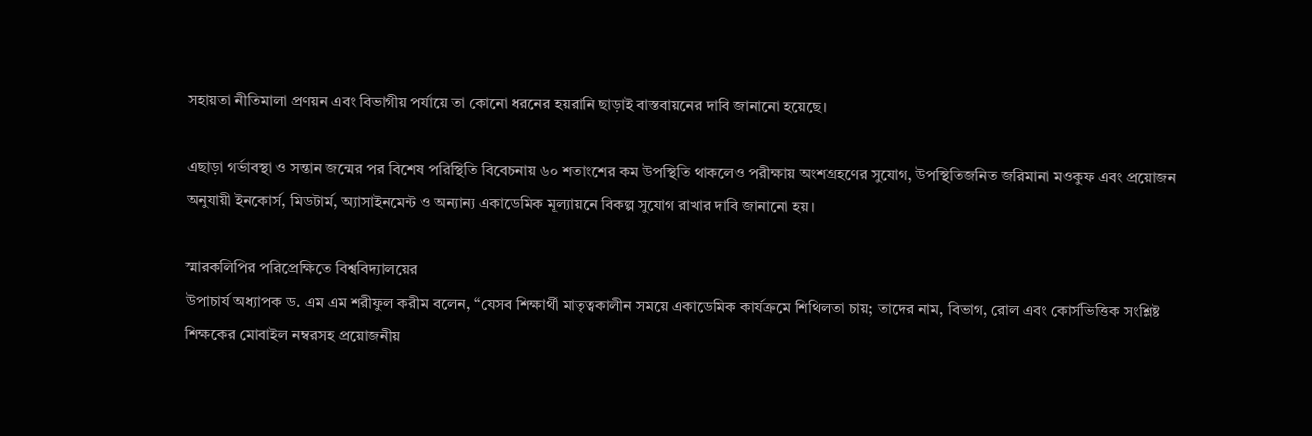সহায়তা নীতিমালা প্রণয়ন এবং বিভাগীয় পর্যায়ে তা কোনো ধরনের হয়রানি ছাড়াই বাস্তবায়নের দাবি জানানো হয়েছে।

এছাড়া গর্ভাবস্থা ও সন্তান জন্মের পর বিশেষ পরিস্থিতি বিবেচনায় ৬০ শতাংশের কম উপস্থিতি থাকলেও পরীক্ষায় অংশগ্রহণের সুযোগ, উপস্থিতিজনিত জরিমানা মওকুফ এবং প্রয়োজন অনুযায়ী ইনকোর্স, মিডটার্ম, অ্যাসাইনমেন্ট ও অন্যান্য একাডেমিক মূল্যায়নে বিকল্প সুযোগ রাখার দাবি জানানো হয়।

স্মারকলিপির পরিপ্রেক্ষিতে বিশ্ববিদ্যালয়ের
উপাচার্য অধ্যাপক ড. এম এম শরীফুল করীম বলেন, “যেসব শিক্ষার্থী মাতৃত্বকালীন সময়ে একাডেমিক কার্যক্রমে শিথিলতা চায়; তাদের নাম, বিভাগ, রোল এবং কোর্সভিত্তিক সংশ্লিষ্ট শিক্ষকের মোবাইল নম্বরসহ প্রয়োজনীয়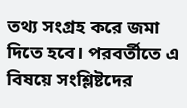তথ্য সংগ্রহ করে জমা দিতে হবে। পরবর্তীতে এ বিষয়ে সংশ্লিষ্টদের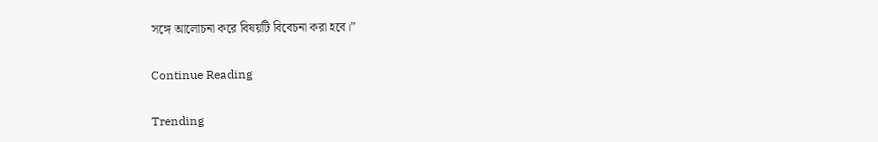সঙ্গে আলোচনা করে বিষয়টি বিবেচনা করা হবে।”

Continue Reading

Trending